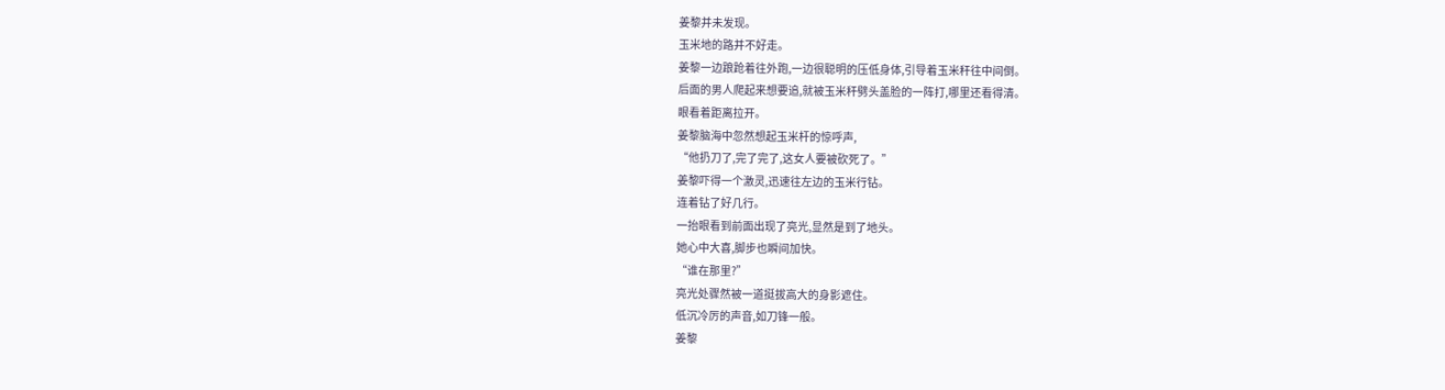姜黎并未发现。
玉米地的路并不好走。
姜黎一边踉跄着往外跑,一边很聪明的压低身体,引导着玉米秆往中间倒。
后面的男人爬起来想要追,就被玉米秆劈头盖脸的一阵打,哪里还看得清。
眼看着距离拉开。
姜黎脑海中忽然想起玉米杆的惊呼声,
“他扔刀了,完了完了,这女人要被砍死了。”
姜黎吓得一个激灵,迅速往左边的玉米行钻。
连着钻了好几行。
一抬眼看到前面出现了亮光,显然是到了地头。
她心中大喜,脚步也瞬间加快。
“谁在那里?”
亮光处骤然被一道挺拔高大的身影遮住。
低沉冷厉的声音,如刀锋一般。
姜黎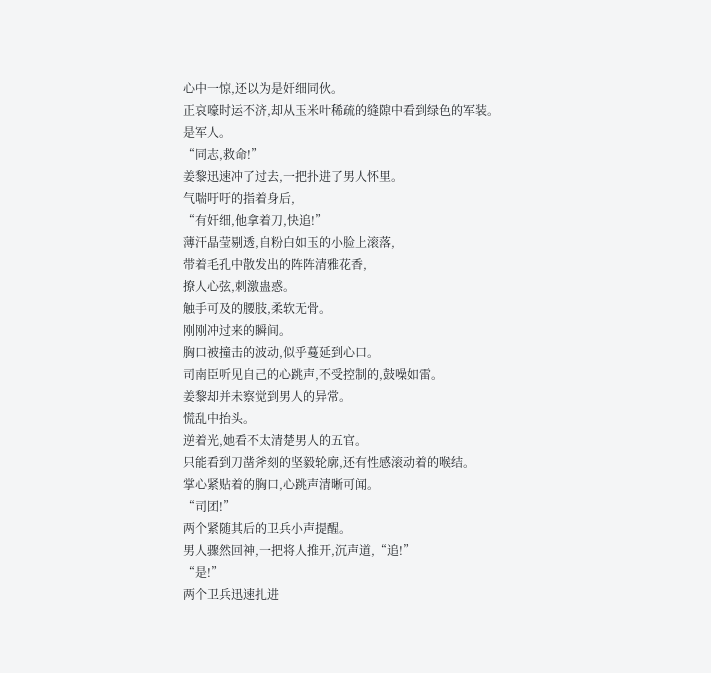心中一惊,还以为是奸细同伙。
正哀嚎时运不济,却从玉米叶稀疏的缝隙中看到绿色的军装。
是军人。
“同志,救命!”
姜黎迅速冲了过去,一把扑进了男人怀里。
气喘吁吁的指着身后,
“有奸细,他拿着刀,快追!”
薄汗晶莹剔透,自粉白如玉的小脸上滚落,
带着毛孔中散发出的阵阵清雅花香,
撩人心弦,刺激蛊惑。
触手可及的腰肢,柔软无骨。
刚刚冲过来的瞬间。
胸口被撞击的波动,似乎蔓延到心口。
司南臣听见自己的心跳声,不受控制的,鼓噪如雷。
姜黎却并未察觉到男人的异常。
慌乱中抬头。
逆着光,她看不太清楚男人的五官。
只能看到刀凿斧刻的坚毅轮廓,还有性感滚动着的喉结。
掌心紧贴着的胸口,心跳声清晰可闻。
“司团!”
两个紧随其后的卫兵小声提醒。
男人骤然回神,一把将人推开,沉声道,“追!”
“是!”
两个卫兵迅速扎进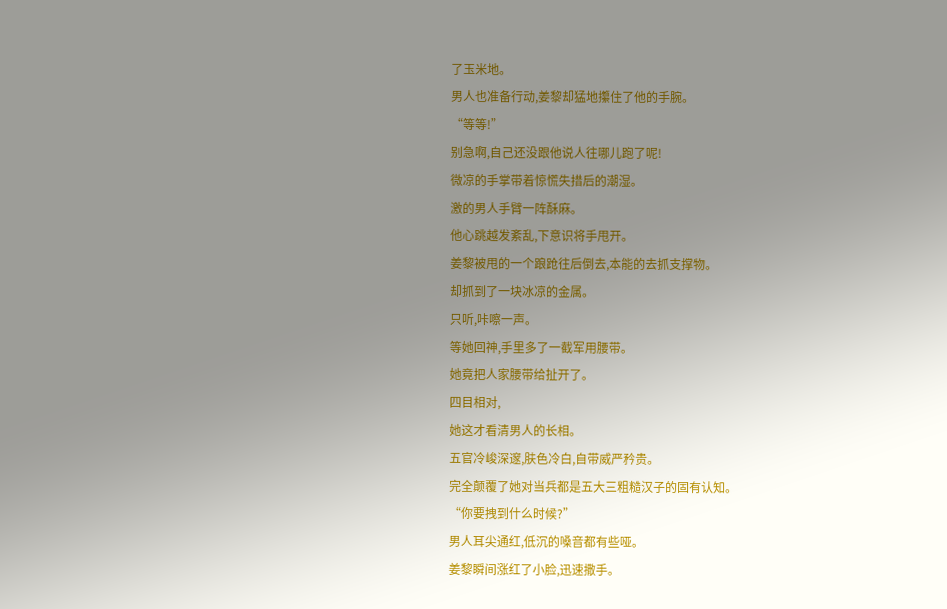了玉米地。
男人也准备行动,姜黎却猛地攥住了他的手腕。
“等等!”
别急啊,自己还没跟他说人往哪儿跑了呢!
微凉的手掌带着惊慌失措后的潮湿。
激的男人手臂一阵酥麻。
他心跳越发紊乱,下意识将手甩开。
姜黎被甩的一个踉跄往后倒去,本能的去抓支撑物。
却抓到了一块冰凉的金属。
只听,咔嚓一声。
等她回神,手里多了一截军用腰带。
她竟把人家腰带给扯开了。
四目相对,
她这才看清男人的长相。
五官冷峻深邃,肤色冷白,自带威严矜贵。
完全颠覆了她对当兵都是五大三粗糙汉子的固有认知。
“你要拽到什么时候?”
男人耳尖通红,低沉的嗓音都有些哑。
姜黎瞬间涨红了小脸,迅速撒手。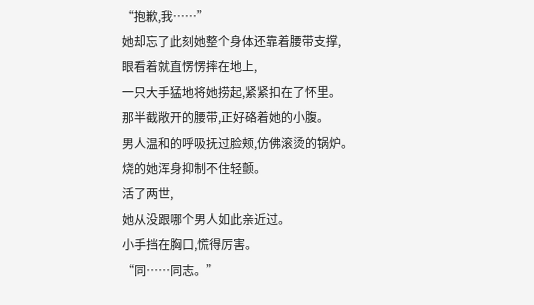“抱歉,我……”
她却忘了此刻她整个身体还靠着腰带支撑,
眼看着就直愣愣摔在地上,
一只大手猛地将她捞起,紧紧扣在了怀里。
那半截敞开的腰带,正好硌着她的小腹。
男人温和的呼吸抚过脸颊,仿佛滚烫的锅炉。
烧的她浑身抑制不住轻颤。
活了两世,
她从没跟哪个男人如此亲近过。
小手挡在胸口,慌得厉害。
“同……同志。”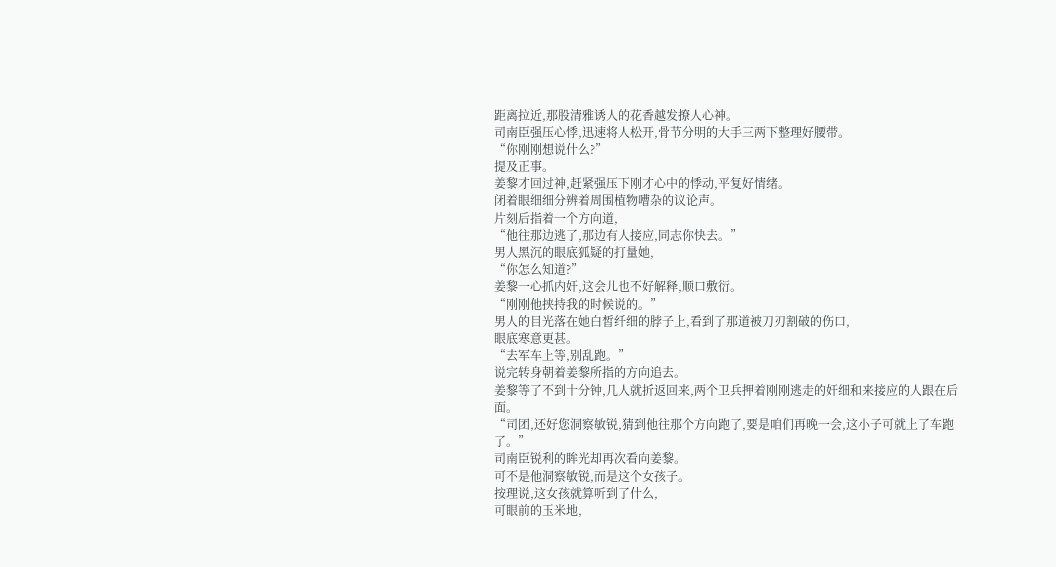距离拉近,那股清雅诱人的花香越发撩人心神。
司南臣强压心悸,迅速将人松开,骨节分明的大手三两下整理好腰带。
“你刚刚想说什么?”
提及正事。
姜黎才回过神,赶紧强压下刚才心中的悸动,平复好情绪。
闭着眼细细分辨着周围植物嘈杂的议论声。
片刻后指着一个方向道,
“他往那边逃了,那边有人接应,同志你快去。”
男人黑沉的眼底狐疑的打量她,
“你怎么知道?”
姜黎一心抓内奸,这会儿也不好解释,顺口敷衍。
“刚刚他挟持我的时候说的。”
男人的目光落在她白皙纤细的脖子上,看到了那道被刀刃割破的伤口,
眼底寒意更甚。
“去军车上等,别乱跑。”
说完转身朝着姜黎所指的方向追去。
姜黎等了不到十分钟,几人就折返回来,两个卫兵押着刚刚逃走的奸细和来接应的人跟在后面。
“司团,还好您洞察敏锐,猜到他往那个方向跑了,要是咱们再晚一会,这小子可就上了车跑了。”
司南臣锐利的眸光却再次看向姜黎。
可不是他洞察敏锐,而是这个女孩子。
按理说,这女孩就算听到了什么,
可眼前的玉米地,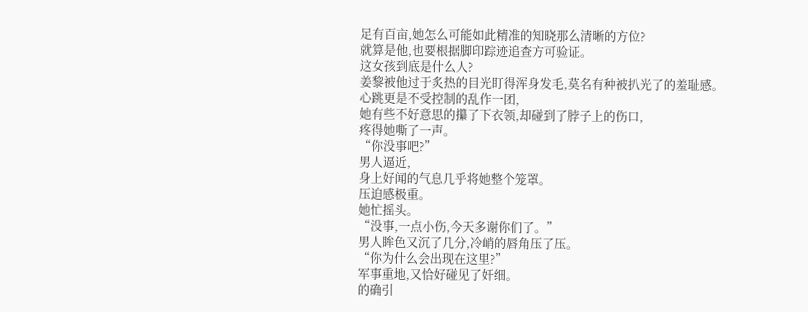足有百亩,她怎么可能如此精准的知晓那么清晰的方位?
就算是他,也要根据脚印踪迹追查方可验证。
这女孩到底是什么人?
姜黎被他过于炙热的目光盯得浑身发毛,莫名有种被扒光了的羞耻感。
心跳更是不受控制的乱作一团,
她有些不好意思的攥了下衣领,却碰到了脖子上的伤口,
疼得她嘶了一声。
“你没事吧?”
男人逼近,
身上好闻的气息几乎将她整个笼罩。
压迫感极重。
她忙摇头。
“没事,一点小伤,今天多谢你们了。”
男人眸色又沉了几分,冷峭的唇角压了压。
“你为什么会出现在这里?”
军事重地,又恰好碰见了奸细。
的确引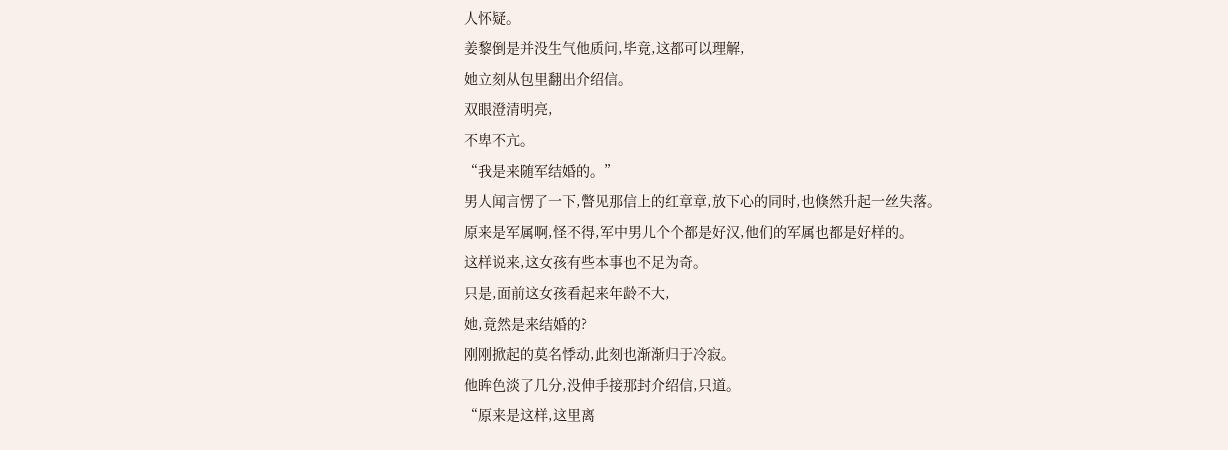人怀疑。
姜黎倒是并没生气他质问,毕竟,这都可以理解,
她立刻从包里翻出介绍信。
双眼澄清明亮,
不卑不亢。
“我是来随军结婚的。”
男人闻言愣了一下,瞥见那信上的红章章,放下心的同时,也倏然升起一丝失落。
原来是军属啊,怪不得,军中男儿个个都是好汉,他们的军属也都是好样的。
这样说来,这女孩有些本事也不足为奇。
只是,面前这女孩看起来年龄不大,
她,竟然是来结婚的?
刚刚掀起的莫名悸动,此刻也渐渐归于冷寂。
他眸色淡了几分,没伸手接那封介绍信,只道。
“原来是这样,这里离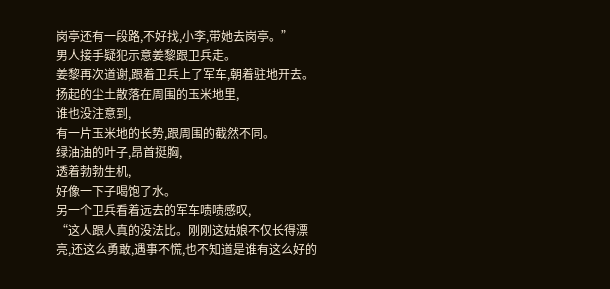岗亭还有一段路,不好找,小李,带她去岗亭。”
男人接手疑犯示意姜黎跟卫兵走。
姜黎再次道谢,跟着卫兵上了军车,朝着驻地开去。
扬起的尘土散落在周围的玉米地里,
谁也没注意到,
有一片玉米地的长势,跟周围的截然不同。
绿油油的叶子,昂首挺胸,
透着勃勃生机,
好像一下子喝饱了水。
另一个卫兵看着远去的军车啧啧感叹,
“这人跟人真的没法比。刚刚这姑娘不仅长得漂亮,还这么勇敢,遇事不慌,也不知道是谁有这么好的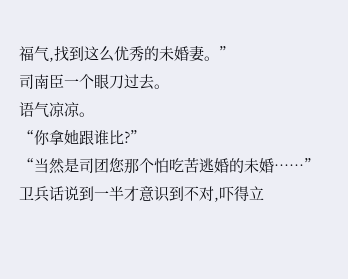福气,找到这么优秀的未婚妻。”
司南臣一个眼刀过去。
语气凉凉。
“你拿她跟谁比?”
“当然是司团您那个怕吃苦逃婚的未婚……”
卫兵话说到一半才意识到不对,吓得立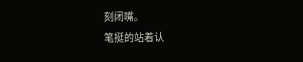刻闭嘴。
笔挺的站着认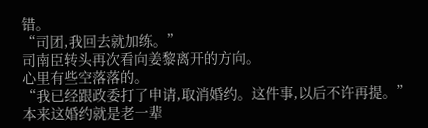错。
“司团,我回去就加练。”
司南臣转头再次看向姜黎离开的方向。
心里有些空落落的。
“我已经跟政委打了申请,取消婚约。这件事,以后不许再提。”
本来这婚约就是老一辈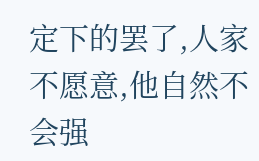定下的罢了,人家不愿意,他自然不会强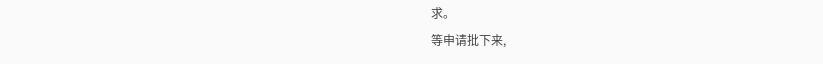求。
等申请批下来,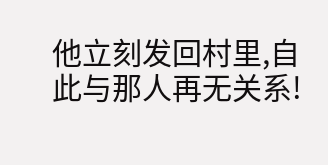他立刻发回村里,自此与那人再无关系!